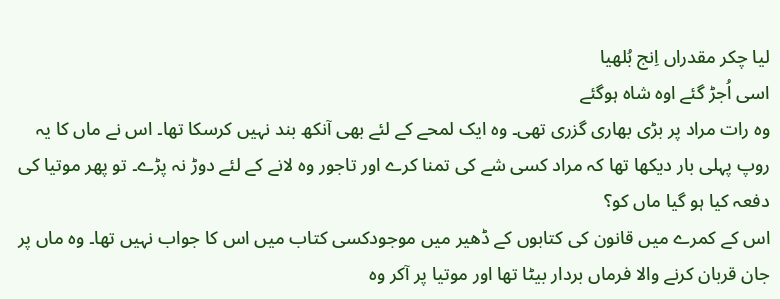لیا چکر مقدراں اِنج بُلھیا
اسی اُجڑ گئے اوہ شاہ ہوگئے
وہ رات مراد پر بڑی بھاری گزری تھی۔ وہ ایک لمحے کے لئے بھی آنکھ بند نہیں کرسکا تھا۔ اس نے ماں کا یہ روپ پہلی بار دیکھا تھا کہ مراد کسی شے کی تمنا کرے اور تاجور وہ لانے کے لئے دوڑ نہ پڑے۔ تو پھر موتیا کی دفعہ کیا ہو گیا ماں کو؟
اس کے کمرے میں قانون کی کتابوں کے ڈھیر میں موجودکسی کتاب میں اس کا جواب نہیں تھا۔ وہ ماں پر جان قربان کرنے والا فرماں بردار بیٹا تھا اور موتیا پر آکر وہ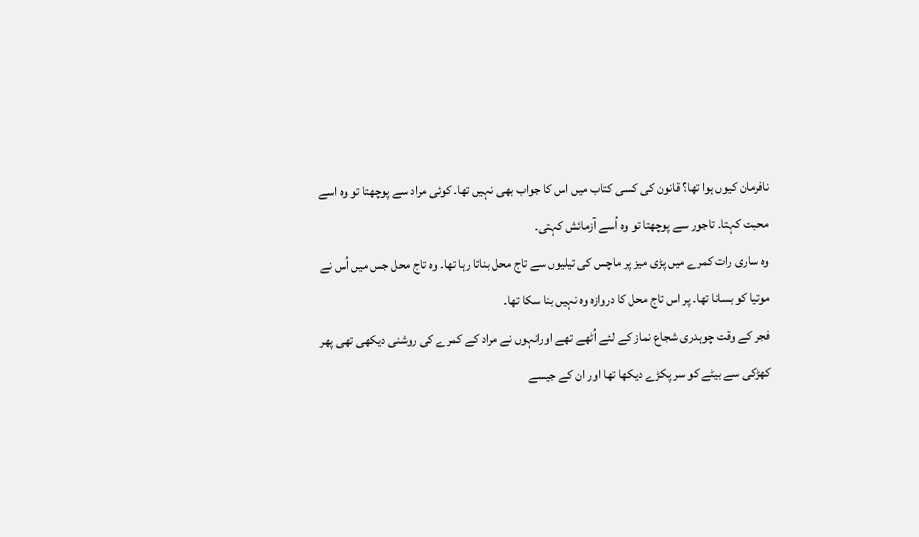نافرمان کیوں ہوا تھا؟ قانون کی کسی کتاب میں اس کا جواب بھی نہیں تھا۔ کوئی مراد سے پوچھتا تو وہ اسے محبت کہتا۔ تاجور سے پوچھتا تو وہ اُسے آزمائش کہتی۔
وہ ساری رات کمرے میں پڑی میز پر ماچس کی تیلیوں سے تاج محل بناتا رہا تھا۔ وہ تاج محل جس میں اُس نے موتیا کو بسانا تھا۔ پر اس تاج محل کا دروازہ وہ نہیں بنا سکا تھا۔
فجر کے وقت چوہدری شجاع نماز کے لئے اُٹھے تھے اورانہوں نے مراد کے کمرے کی روشنی دیکھی تھی پھر کھڑکی سے بیٹے کو سر پکڑے دیکھا تھا اور ان کے جیسے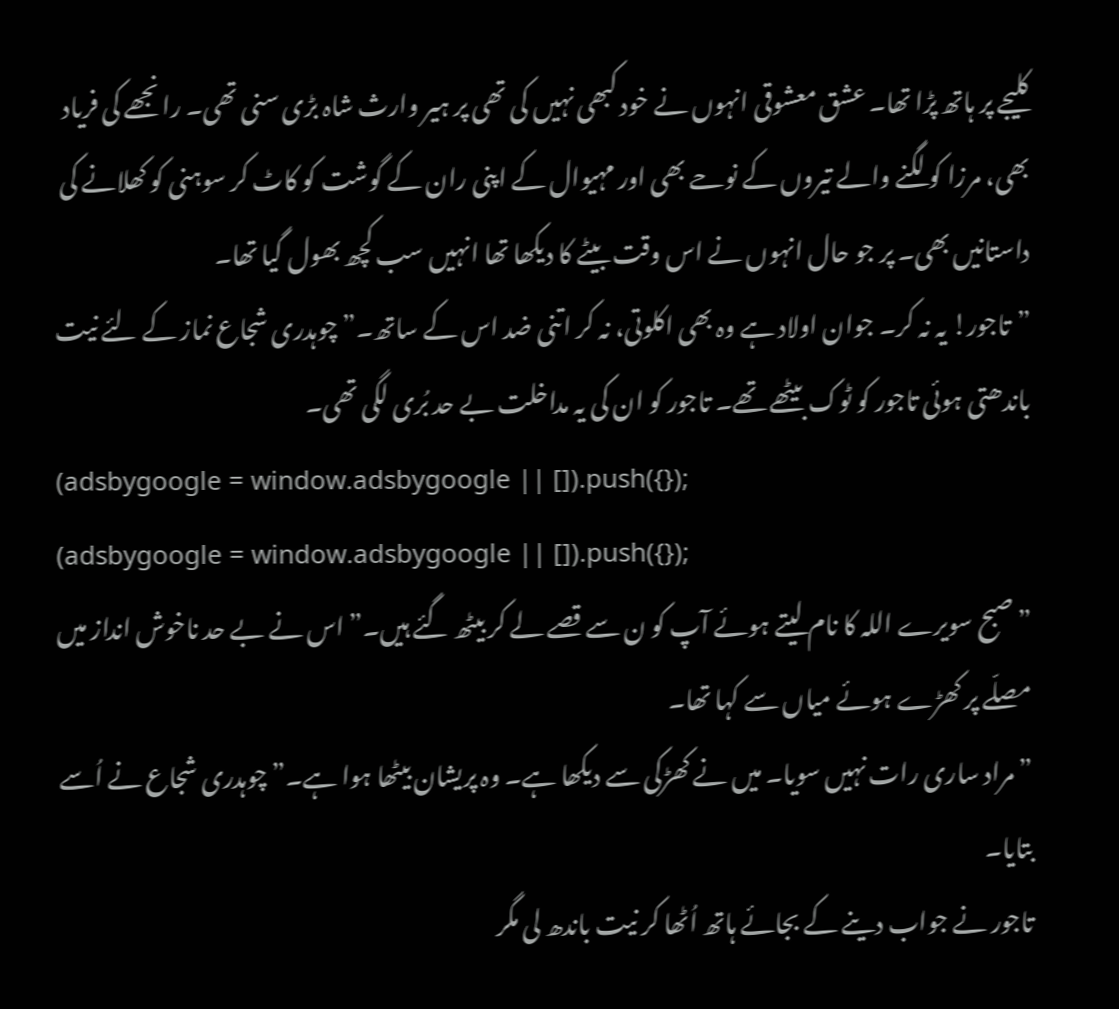کلیجے پر ہاتھ پڑا تھا۔ عشق معشوقی انہوں نے خود کبھی نہیں کی تھی پر ہیر وارث شاہ بڑی سنی تھی۔ رانجھے کی فریاد بھی، مرزا کو لگنے والے تیروں کے نوحے بھی اور مہیوال کے اپنی ران کے گوشت کو کاٹ کر سوہنی کو کھلانے کی داستانیں بھی۔ پر جو حال انہوں نے اس وقت بیٹے کا دیکھا تھا انہیں سب کچھ بھول گیا تھا۔
”تاجور! یہ نہ کر۔ جوان اولاد ہے وہ بھی اکلوتی، نہ کر اتنی ضد اس کے ساتھ۔” چوہدری شجاع نماز کے لئے نیت باندھتی ہوئی تاجور کو ٹوک بیٹھے تھے۔ تاجور کو ان کی یہ مداخلت بے حد بُری لگی تھی۔
(adsbygoogle = window.adsbygoogle || []).push({});
(adsbygoogle = window.adsbygoogle || []).push({});
”صبح سویرے اللہ کا نام لیتے ہوئے آپ کو ن سے قصے لے کر بیٹھ گئے ہیں۔” اس نے بے حد ناخوش انداز میں مصلّے پر کھڑے ہوئے میاں سے کہا تھا۔
”مراد ساری رات نہیں سویا۔ میں نے کھڑکی سے دیکھا ہے۔ وہ پریشان بیٹھا ہوا ہے۔” چوہدری شجاع نے اُسے بتایا۔
تاجور نے جواب دینے کے بجائے ہاتھ اُٹھا کر نیت باندھ لی مگر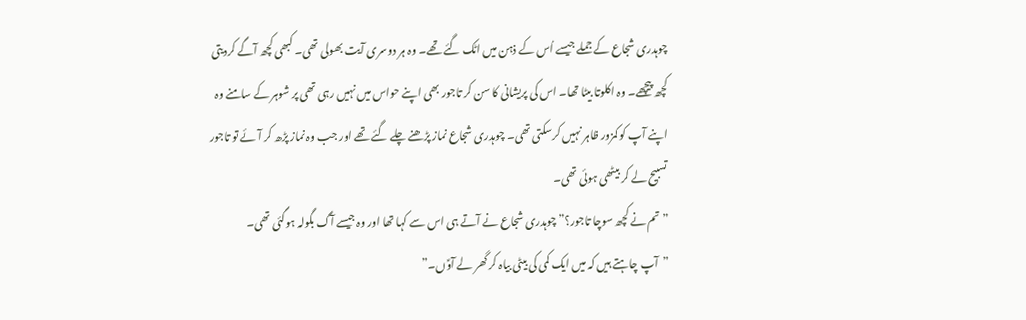چوہدری شجاع کے جملے جیسے اُس کے ذہن میں اٹک گئے تھے۔ وہ ہر دوسری آیت بھولی تھی۔ کبھی کچھ آگے کردیتی کچھ پیچھے۔ وہ اکلوتا بیٹا تھا۔ اس کی پریشانی کا سن کر تاجور بھی اپنے حواس میں نہیں رہی تھی پر شوہر کے سامنے وہ اپنے آپ کو کمزور ظاہر نہیں کرسکتی تھی۔ چوہدری شجاع نماز پڑھنے چلے گئے تھے اور جب وہ نماز پڑھ کر آئے تو تاجور تسبیح لے کر بیٹھی ہوئی تھی۔
”تم نے کچھ سوچا تاجور؟” چوہدری شجاع نے آتے ہی اس سے کہا تھا اور وہ جیسے آگ بگولہ ہوگئی تھی۔
”آپ چاہتے ہیں کہ میں ایک کمی کی بیٹی بیاہ کر گھر لے آوؑں۔”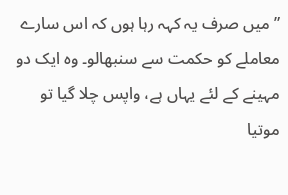”میں صرف یہ کہہ رہا ہوں کہ اس سارے معاملے کو حکمت سے سنبھالو۔ وہ ایک دو مہینے کے لئے یہاں ہے، واپس چلا گیا تو موتیا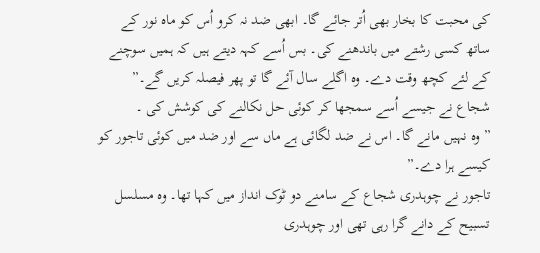کی محبت کا بخار بھی اُتر جائے گا۔ ابھی ضد نہ کرو اُس کو ماہ نور کے ساتھ کسی رشتے میں باندھنے کی۔ بس اُسے کہہ دیتے ہیں کہ ہمیں سوچنے کے لئے کچھ وقت دے۔ وہ اگلے سال آئے گا تو پھر فیصلہ کریں گے۔” شجاع نے جیسے اُسے سمجھا کر کوئی حل نکالنے کی کوشش کی ۔
”وہ نہیں مانے گا۔ اس نے ضد لگائی ہے ماں سے اور ضد میں کوئی تاجور کو کیسے ہرا دے۔”
تاجور نے چوہدری شجاع کے سامنے دو ٹوک انداز میں کہا تھا۔ وہ مسلسل تسبیح کے دانے گرا رہی تھی اور چوہدری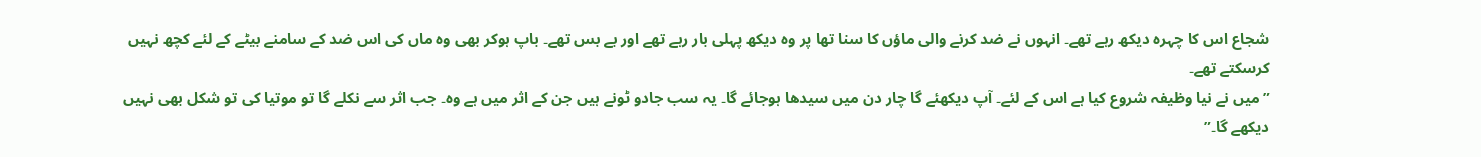شجاع اس کا چہرہ دیکھ رہے تھے۔ انہوں نے ضد کرنے والی ماؤں کا سنا تھا پر وہ دیکھ پہلی بار رہے تھے اور بے بس تھے۔ باپ ہوکر بھی وہ ماں کی اس ضد کے سامنے بیٹے کے لئے کچھ نہیں کرسکتے تھے۔
”میں نے نیا وظیفہ شروع کیا ہے اس کے لئے۔ آپ دیکھئے گا چار دن میں سیدھا ہوجائے گا۔ یہ سب جادو ٹونے ہیں جن کے اثر میں ہے وہ۔ جب اثر سے نکلے گا تو موتیا کی تو شکل بھی نہیں دیکھے گا۔”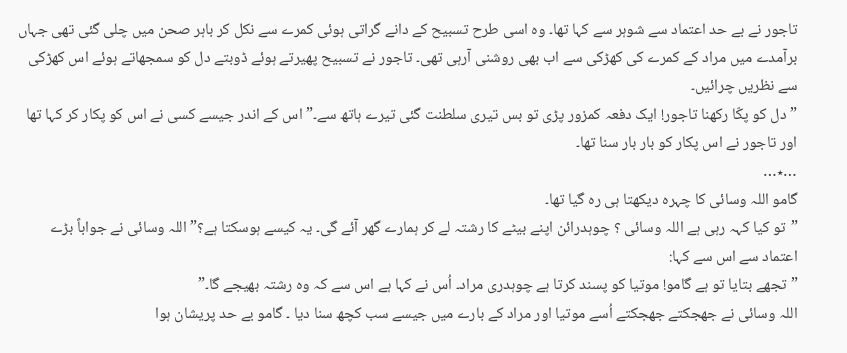تاجور نے بے حد اعتماد سے شوہر سے کہا تھا۔ وہ اسی طرح تسبیح کے دانے گراتی ہوئی کمرے سے نکل کر باہر صحن میں چلی گئی تھی جہاں برآمدے میں مراد کے کمرے کی کھڑکی سے اب بھی روشنی آرہی تھی۔ تاجور نے تسبیح پھیرتے ہوئے ڈوبتے دل کو سمجھاتے ہوئے اس کھڑکی سے نظریں چرائیں۔
”دل کو پکّا رکھنا تاجور! ایک دفعہ کمزور پڑی تو بس تیری سلطنت گئی تیرے ہاتھ سے۔” اس کے اندر جیسے کسی نے اس کو پکار کر کہا تھا اور تاجور نے اس پکار کو بار بار سنا تھا۔
…٭…
گامو اللہ وسائی کا چہرہ دیکھتا ہی رہ گیا تھا۔
”تو کیا کہہ رہی ہے اللہ وسائی ؟ چوہدرائن اپنے بیٹے کا رشتہ لے کر ہمارے گھر آئے گی۔ یہ کیسے ہوسکتا ہے؟” اللہ وسائی نے جواباً بڑے اعتماد سے اس سے کہا:
”تجھے بتایا تو ہے گامو! موتیا کو پسند کرتا ہے چوہدری مراد۔ اُس نے کہا ہے اس سے کہ وہ رشتہ بھیجے گا۔”
اللہ وسائی نے جھجکتے جھجکتے اُسے موتیا اور مراد کے بارے میں جیسے سب کچھ سنا دیا ۔ گامو بے حد پریشان ہوا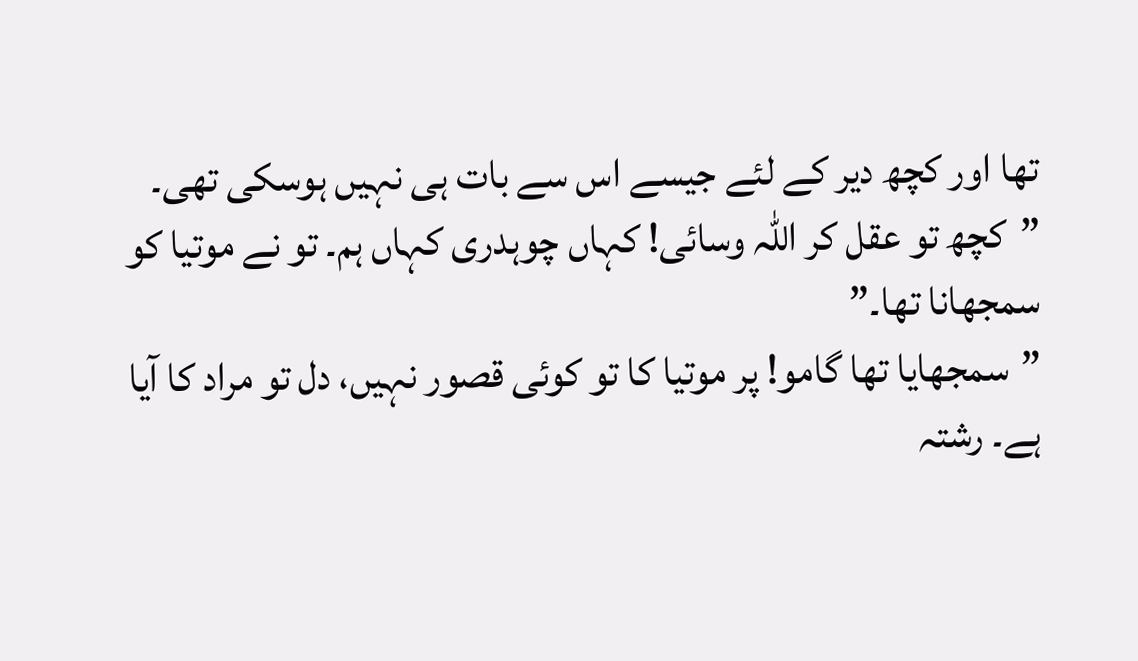تھا اور کچھ دیر کے لئے جیسے اس سے بات ہی نہیں ہوسکی تھی۔
”کچھ تو عقل کر اللہ وسائی! کہاں چوہدری کہاں ہم۔ تو نے موتیا کو سمجھانا تھا۔”
”سمجھایا تھا گامو! پر موتیا کا تو کوئی قصور نہیں، دل تو مراد کا آیا ہے۔ رشتہ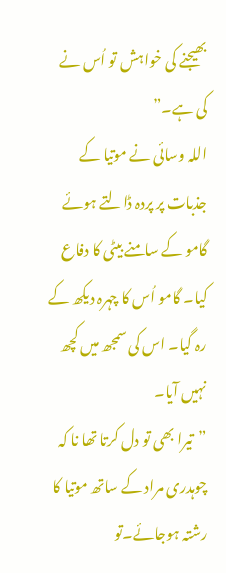بھیجنے کی خواہش تو اُس نے کی ہے۔”
اللہ وسائی نے موتیا کے جذبات پر پردہ ڈالتے ہوئے گامو کے سامنے بیٹی کا دفاع کیا۔ گامو اُس کا چہرہ دیکھ کے رہ گیا۔ اس کی سمجھ میں کچھ نہیں آیا۔
”تیرا بھی تو دل کرتا تھا نا کہ چوہدری مراد کے ساتھ موتیا کا رشتہ ہوجائے۔تو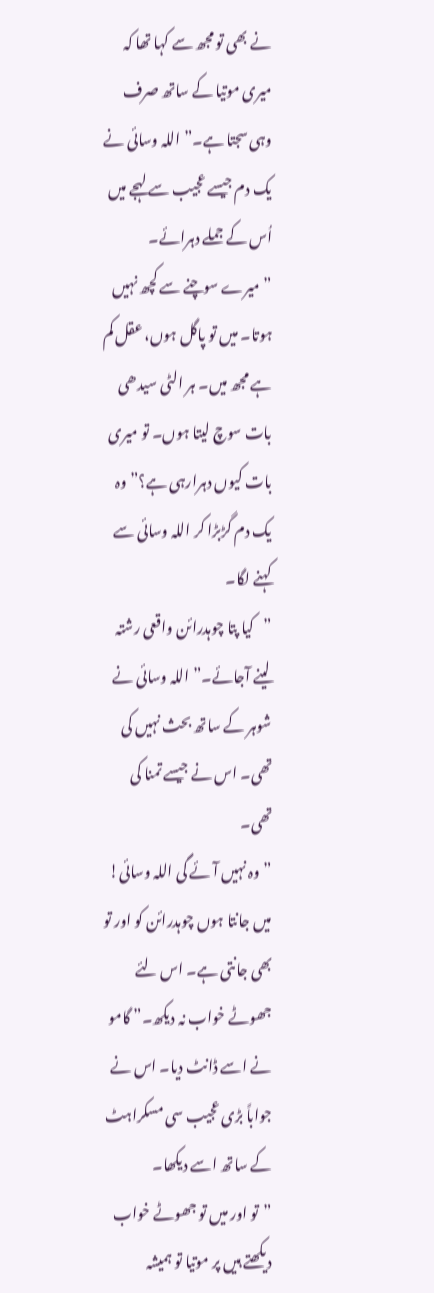نے بھی تو مجھ سے کہا تھا کہ میری موتیا کے ساتھ صرف وہی سجتا ہے۔” اللہ وسائی نے یک دم جیسے عجیب سے لہجے میں اُس کے جملے دہرائے۔
”میرے سوچنے سے کچھ نہیں ہوتا۔ میں تو پاگل ہوں، عقل کم ہے مجھ میں۔ ہر الٹی سیدھی بات سوچ لیتا ہوں۔ تو میری بات کیوں دہرارہی ہے؟” وہ یک دم گڑبڑا کر اللہ وسائی سے کہنے لگا۔
”کیا پتا چوہدرائن واقعی رشتہ لینے آجائے۔” اللہ وسائی نے شوہر کے ساتھ بحث نہیں کی تھی۔ اس نے جیسے تمنا کی تھی۔
”وہ نہیں آئے گی اللہ وسائی! میں جانتا ہوں چوہدرائن کو اور تو بھی جانتی ہے۔ اس لئے جھوٹے خواب نہ دیکھ۔” گامو نے اسے ڈانٹ دیا۔ اس نے جواباً بڑی عجیب سی مسکراہٹ کے ساتھ اسے دیکھا۔
”تو اور میں تو جھوٹے خواب دیکھتے ہیں پر موتیا تو ہمیشہ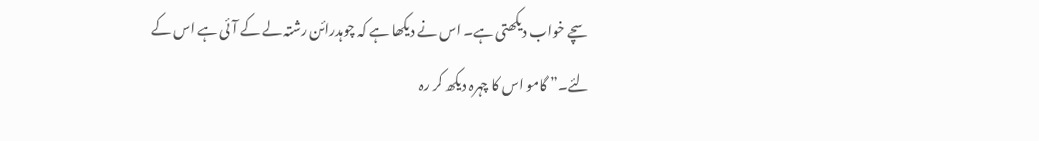سچے خواب دیکھتی ہے۔ اس نے دیکھا ہے کہ چوہدرائن رشتہ لے کے آئی ہے اس کے لئے۔” گامو اس کا چہرہ دیکھ کر رہ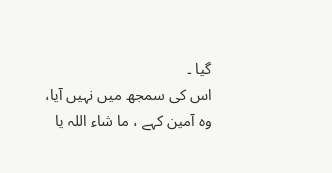گیا ۔
اس کی سمجھ میں نہیں آیا، وہ آمین کہے ، ما شاء اللہ یا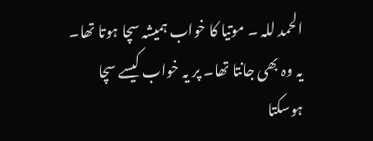الحمد للہ ۔ موتیا کا خواب ہمیشہ سچا ہوتا تھا۔ یہ وہ بھی جانتا تھا۔ پر یہ خواب کیسے سچا ہوسکتا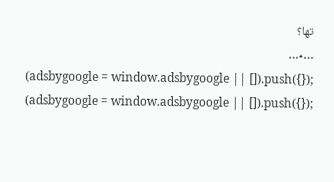تھا؟
…٭…
(adsbygoogle = window.adsbygoogle || []).push({});
(adsbygoogle = window.adsbygoogle || []).push({});